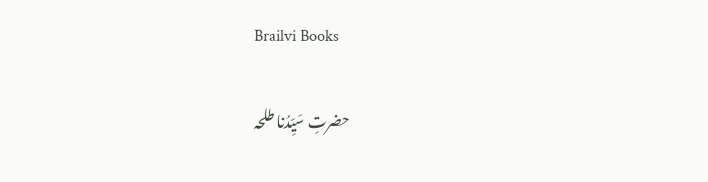Brailvi Books

حضرتِ سَیِّدُنا طلحہ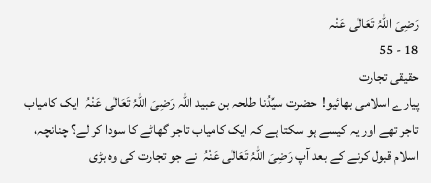رَضِیَ اللہُ تَعَالٰی عَنْہ
18 - 55
حقیقی تجارت
پیارے اسلامی بھائیو!  حضرت سیِّدُنا طلحہ بن عبید اللہ رَضِیَ اللہُ تَعَالٰی عَنْہُ  ایک کامیاب تاجر تھے اور یہ کیسے ہو سکتا ہے کہ ایک کامیاب تاجر گھاٹے کا سودا کر لے؟ چنانچہ، اسلام قبول کرنے کے بعد آپ رَضِیَ اللہُ تَعَالٰی عَنْہُ  نے جو تجارت کی وہ بڑی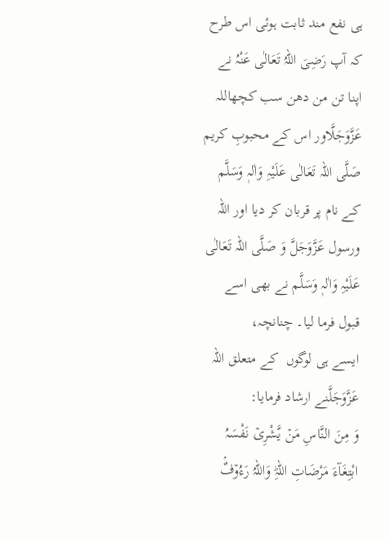ہی نفع مند ثابت ہوئی اس طرح کہ آپ رَضِیَ اللہُ تَعَالٰی عَنْہُ نے اپنا تن من دھن سب کچھاللہ عَزَّوَجَلَّاور اس کے محبوبِ کریم صَلَّی اللہ تَعَالٰی عَلَیْہِ وَاٰلہٖ وَسَلَّم  کے نام پر قربان کر دیا اور اللہ ورسول عَزَّوَجَلَّ وَ صَلَّی اللہ تَعَالٰی عَلَیْہِ وَاٰلہٖ وَسَلَّم نے بھی اسے قبول فرما لیا۔ چنانچہ،
ایسے ہی لوگوں  کے متعلق اللہ عَزَّوَجَلَّنے ارشاد فرمایا:
وَ مِنَ النَّاسِ مَنۡ یَّشْرِیۡ نَفْسَہُ ابْتِغَآءَ مَرْضَاتِ اللہِؕ وَاللہُ رَءُوۡفٌۢ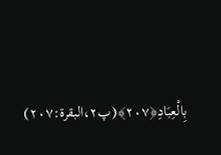بِالْعِبَادِ﴿۲۰۷﴾(پ۲،البقرۃ:۲۰۷)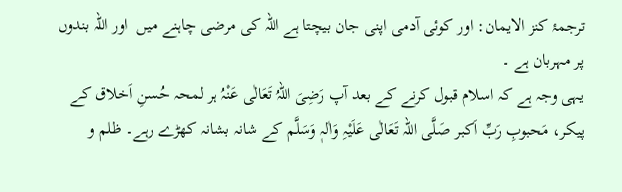ترجمۂ کنز الایمان: اور کوئی آدمی اپنی جان بیچتا ہے اللہ کی مرضی چاہنے میں  اور اللہ بندوں  پر مہربان ہے ۔
یہی وجہ ہے کہ اسلام قبول کرنے کے بعد آپ رَضِیَ اللہُ تَعَالٰی عَنْہُ ہر لمحہ حُسنِ اَخلاق کے پیکر، مَحبوبِ رَبِّ اَکبر صَلَّی اللہ تَعَالٰی عَلَیْہِ وَاٰلہٖ وَسَلَّم کے شانہ بشانہ کھڑے رہے۔ ظلم و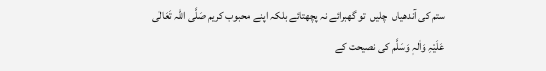ستم کی آندھیاں  چلیں  تو گھبرائے نہ پچھتائے بلکہ اپنے محبوب کریم صَلَّی اللہ تَعَالٰی عَلَیْہِ وَاٰلہٖ وَسَلَّم کی نصیحت کے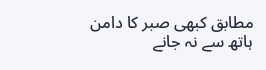مطابق کبھی صبر کا دامن ہاتھ سے نہ جانے